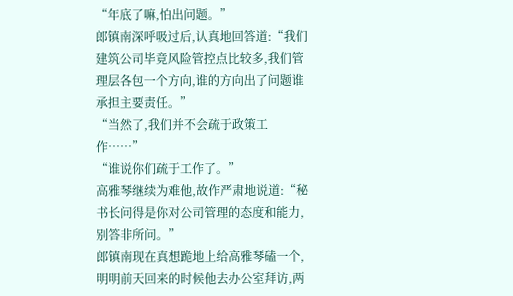“年底了嘛,怕出问题。”
郎镇南深呼吸过后,认真地回答道:“我们建筑公司毕竟风险管控点比较多,我们管理层各包一个方向,谁的方向出了问题谁承担主要责任。”
“当然了,我们并不会疏于政策工作……”
“谁说你们疏于工作了。”
高雅琴继续为难他,故作严肃地说道:“秘书长问得是你对公司管理的态度和能力,别答非所问。”
郎镇南现在真想跪地上给高雅琴磕一个,明明前天回来的时候他去办公室拜访,两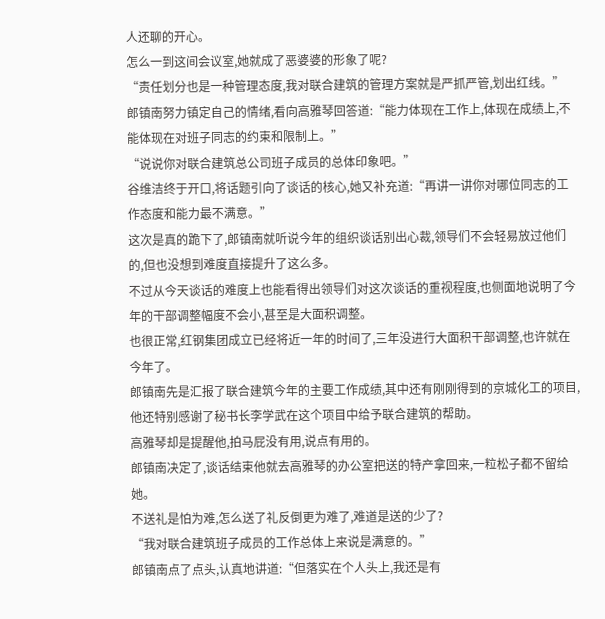人还聊的开心。
怎么一到这间会议室,她就成了恶婆婆的形象了呢?
“责任划分也是一种管理态度,我对联合建筑的管理方案就是严抓严管,划出红线。”
郎镇南努力镇定自己的情绪,看向高雅琴回答道:“能力体现在工作上,体现在成绩上,不能体现在对班子同志的约束和限制上。”
“说说你对联合建筑总公司班子成员的总体印象吧。”
谷维洁终于开口,将话题引向了谈话的核心,她又补充道:“再讲一讲你对哪位同志的工作态度和能力最不满意。”
这次是真的跪下了,郎镇南就听说今年的组织谈话别出心裁,领导们不会轻易放过他们的,但也没想到难度直接提升了这么多。
不过从今天谈话的难度上也能看得出领导们对这次谈话的重视程度,也侧面地说明了今年的干部调整幅度不会小,甚至是大面积调整。
也很正常,红钢集团成立已经将近一年的时间了,三年没进行大面积干部调整,也许就在今年了。
郎镇南先是汇报了联合建筑今年的主要工作成绩,其中还有刚刚得到的京城化工的项目,他还特别感谢了秘书长李学武在这个项目中给予联合建筑的帮助。
高雅琴却是提醒他,拍马屁没有用,说点有用的。
郎镇南决定了,谈话结束他就去高雅琴的办公室把送的特产拿回来,一粒松子都不留给她。
不送礼是怕为难,怎么送了礼反倒更为难了,难道是送的少了?
“我对联合建筑班子成员的工作总体上来说是满意的。”
郎镇南点了点头,认真地讲道:“但落实在个人头上,我还是有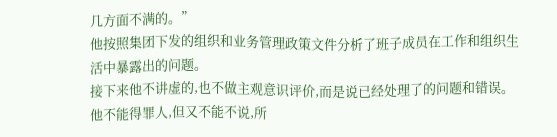几方面不满的。”
他按照集团下发的组织和业务管理政策文件分析了班子成员在工作和组织生活中暴露出的问题。
接下来他不讲虚的,也不做主观意识评价,而是说已经处理了的问题和错误。
他不能得罪人,但又不能不说,所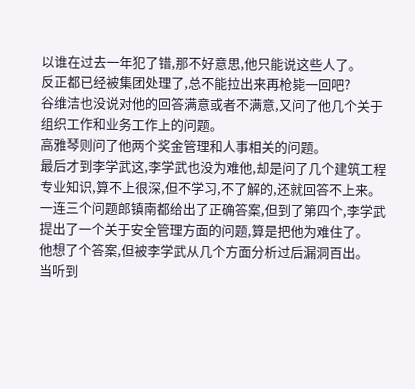以谁在过去一年犯了错,那不好意思,他只能说这些人了。
反正都已经被集团处理了,总不能拉出来再枪毙一回吧?
谷维洁也没说对他的回答满意或者不满意,又问了他几个关于组织工作和业务工作上的问题。
高雅琴则问了他两个奖金管理和人事相关的问题。
最后才到李学武这,李学武也没为难他,却是问了几个建筑工程专业知识,算不上很深,但不学习,不了解的,还就回答不上来。
一连三个问题郎镇南都给出了正确答案,但到了第四个,李学武提出了一个关于安全管理方面的问题,算是把他为难住了。
他想了个答案,但被李学武从几个方面分析过后漏洞百出。
当听到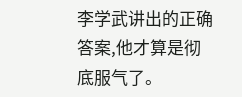李学武讲出的正确答案,他才算是彻底服气了。